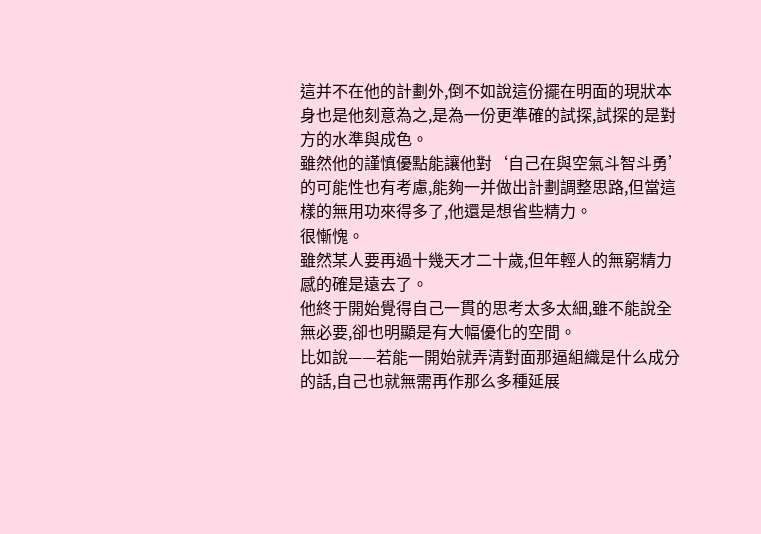這并不在他的計劃外,倒不如說這份擺在明面的現狀本身也是他刻意為之,是為一份更準確的試探,試探的是對方的水準與成色。
雖然他的謹慎優點能讓他對‘自己在與空氣斗智斗勇’的可能性也有考慮,能夠一并做出計劃調整思路,但當這樣的無用功來得多了,他還是想省些精力。
很慚愧。
雖然某人要再過十幾天才二十歲,但年輕人的無窮精力感的確是遠去了。
他終于開始覺得自己一貫的思考太多太細,雖不能說全無必要,卻也明顯是有大幅優化的空間。
比如說——若能一開始就弄清對面那逼組織是什么成分的話,自己也就無需再作那么多種延展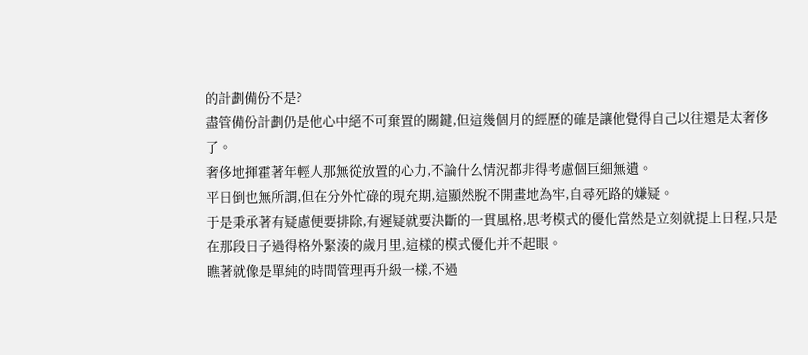的計劃備份不是?
盡管備份計劃仍是他心中絕不可棄置的關鍵,但這幾個月的經歷的確是讓他覺得自己以往還是太奢侈了。
奢侈地揮霍著年輕人那無從放置的心力,不論什么情況都非得考慮個巨細無遺。
平日倒也無所謂,但在分外忙碌的現充期,這顯然脫不開畫地為牢,自尋死路的嫌疑。
于是秉承著有疑慮便要排除,有遲疑就要決斷的一貫風格,思考模式的優化當然是立刻就提上日程,只是在那段日子過得格外緊湊的歲月里,這樣的模式優化并不起眼。
瞧著就像是單純的時間管理再升級一樣,不過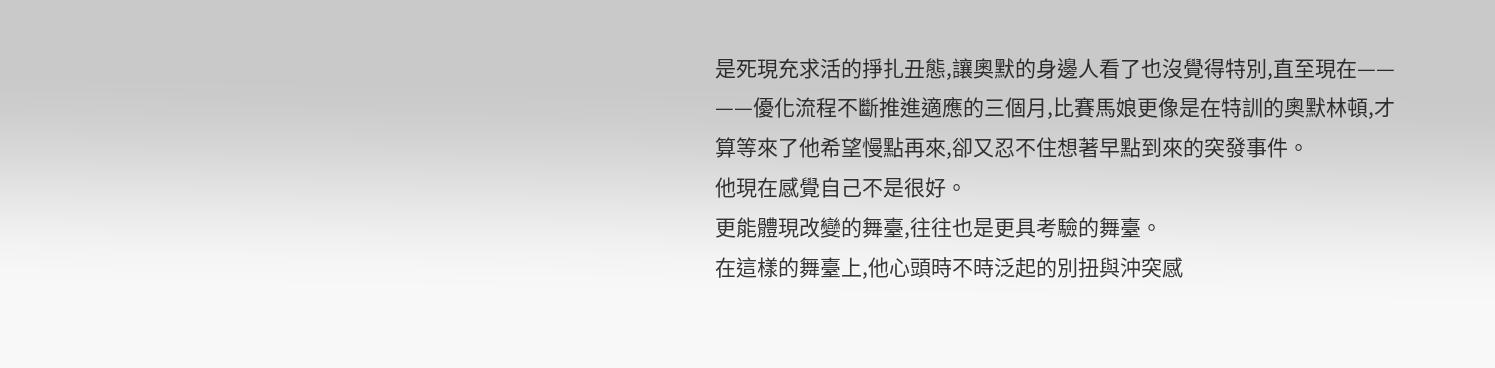是死現充求活的掙扎丑態,讓奧默的身邊人看了也沒覺得特別,直至現在——
——優化流程不斷推進適應的三個月,比賽馬娘更像是在特訓的奧默林頓,才算等來了他希望慢點再來,卻又忍不住想著早點到來的突發事件。
他現在感覺自己不是很好。
更能體現改變的舞臺,往往也是更具考驗的舞臺。
在這樣的舞臺上,他心頭時不時泛起的別扭與沖突感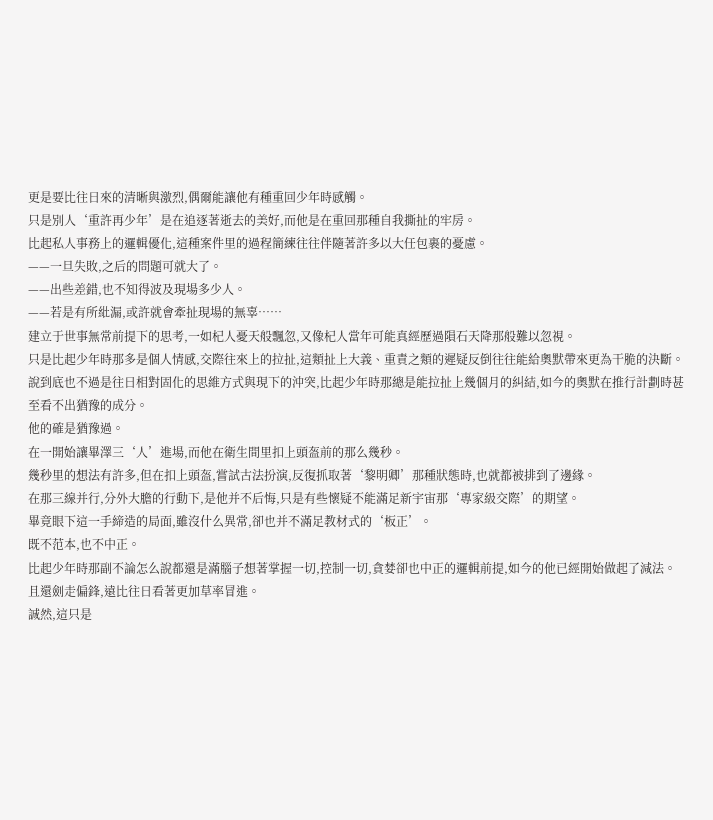更是要比往日來的清晰與激烈,偶爾能讓他有種重回少年時感觸。
只是別人‘重許再少年’是在追逐著逝去的美好,而他是在重回那種自我撕扯的牢房。
比起私人事務上的邏輯優化,這種案件里的過程簡練往往伴隨著許多以大任包裹的憂慮。
——一旦失敗,之后的問題可就大了。
——出些差錯,也不知得波及現場多少人。
——若是有所紕漏,或許就會牽扯現場的無辜……
建立于世事無常前提下的思考,一如杞人憂天般飄忽,又像杞人當年可能真經歷過隕石天降那般難以忽視。
只是比起少年時那多是個人情感,交際往來上的拉扯,這類扯上大義、重責之類的遲疑反倒往往能給奧默帶來更為干脆的決斷。
說到底也不過是往日相對固化的思維方式與現下的沖突,比起少年時那總是能拉扯上幾個月的糾結,如今的奧默在推行計劃時甚至看不出猶豫的成分。
他的確是猶豫過。
在一開始讓畢澤三‘人’進場,而他在衛生間里扣上頭盔前的那么幾秒。
幾秒里的想法有許多,但在扣上頭盔,嘗試古法扮演,反復抓取著‘黎明卿’那種狀態時,也就都被排到了邊緣。
在那三線并行,分外大膽的行動下,是他并不后悔,只是有些懷疑不能滿足新宇宙那‘專家級交際’的期望。
畢竟眼下這一手締造的局面,雖沒什么異常,卻也并不滿足教材式的‘板正’。
既不范本,也不中正。
比起少年時那副不論怎么說都還是滿腦子想著掌握一切,控制一切,貪婪卻也中正的邏輯前提,如今的他已經開始做起了減法。
且還劍走偏鋒,遠比往日看著更加草率冒進。
誠然,這只是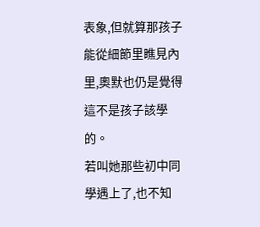表象,但就算那孩子能從細節里瞧見內里,奧默也仍是覺得這不是孩子該學的。
若叫她那些初中同學遇上了,也不知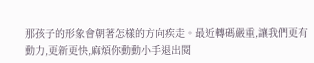那孩子的形象會朝著怎樣的方向疾走。最近轉碼嚴重,讓我們更有動力,更新更快,麻煩你動動小手退出閱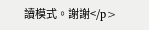讀模式。謝謝</p>